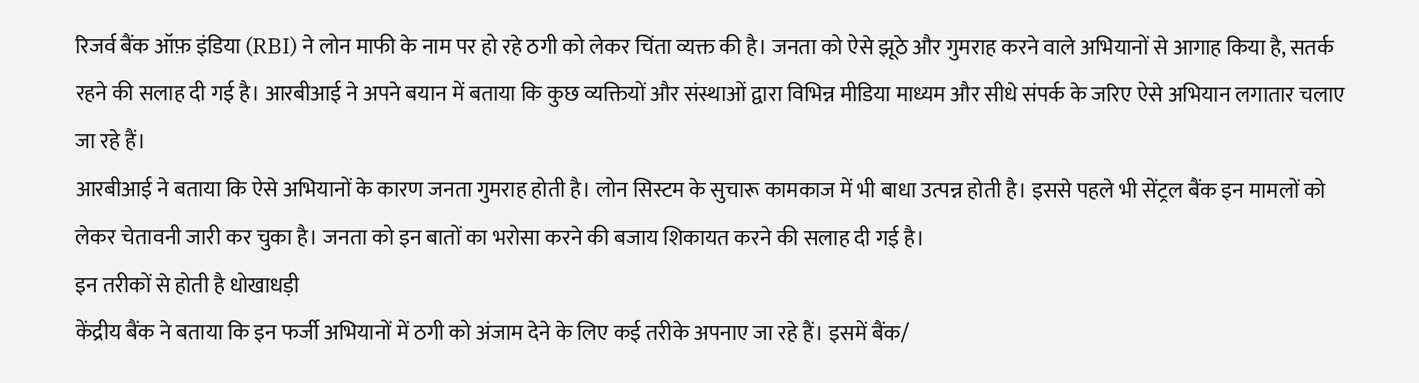रिजर्व बैंक ऑफ़ इंडिया (RBI) ने लोन माफी के नाम पर हो रहे ठगी को लेकर चिंता व्यक्त की है। जनता को ऐसे झूठे और गुमराह करने वाले अभियानों से आगाह किया है, सतर्क रहने की सलाह दी गई है। आरबीआई ने अपने बयान में बताया कि कुछ व्यक्तियों और संस्थाओं द्वारा विभिन्न मीडिया माध्यम और सीधे संपर्क के जरिए ऐसे अभियान लगातार चलाए जा रहे हैं।
आरबीआई ने बताया कि ऐसे अभियानों के कारण जनता गुमराह होती है। लोन सिस्टम के सुचारू कामकाज में भी बाधा उत्पन्न होती है। इससे पहले भी सेंट्रल बैंक इन मामलों को लेकर चेतावनी जारी कर चुका है। जनता को इन बातों का भरोसा करने की बजाय शिकायत करने की सलाह दी गई है।
इन तरीकों से होती है धोखाधड़ी
केंद्रीय बैंक ने बताया कि इन फर्जी अभियानों में ठगी को अंजाम देने के लिए कई तरीके अपनाए जा रहे हैं। इसमें बैंक/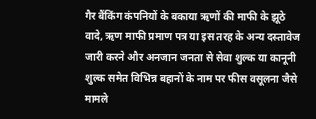गैर बैंकिंग कंपनियों के बकाया ऋणों की माफी के झूठे वादे, ऋण माफी प्रमाण पत्र या इस तरह के अन्य दस्तावेज जारी करने और अनजान जनता से सेवा शुल्क या कानूनी शुल्क समेत विभिन्न बहानों के नाम पर फीस वसूलना जैसे मामले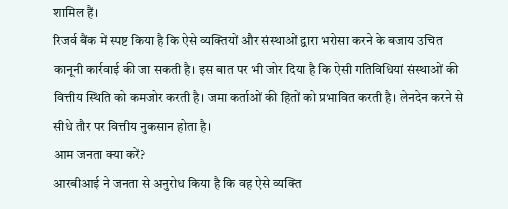शामिल हैं।
रिजर्व बैंक में स्पष्ट किया है कि ऐसे व्यक्तियों और संस्थाओं द्वारा भरोसा करने के बजाय उचित कानूनी कार्रवाई की जा सकती है। इस बात पर भी जोर दिया है कि ऐसी गतिविधियां संस्थाओं की वित्तीय स्थिति को कमजोर करती है। जमा कर्ताओं की हितों को प्रभावित करती है। लेनदेन करने से सीधे तौर पर वित्तीय नुकसान होता है।
आम जनता क्या करें?
आरबीआई ने जनता से अनुरोध किया है कि वह ऐसे व्यक्ति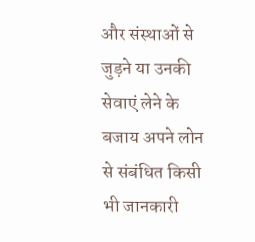और संस्थाओं से जुड़ने या उनकी सेवाएं लेने के बजाय अपने लोन से संबंधित किसी भी जानकारी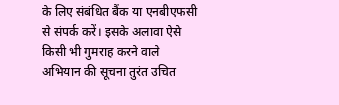के लिए संबंधित बैंक या एनबीएफसी से संपर्क करें। इसके अलावा ऐसे किसी भी गुमराह करने वाले अभियान की सूचना तुरंत उचित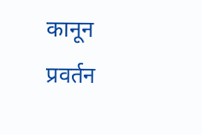कानून प्रवर्तन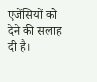एजेंसियों को देने की सलाह दी है।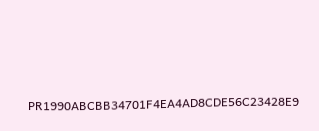PR1990ABCBB34701F4EA4AD8CDE56C23428E9